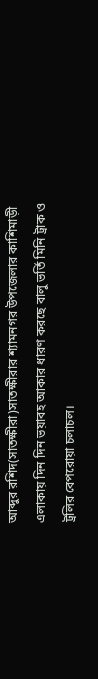আব্দুর রশিদ(সাতক্ষীরা)সাতক্ষীরার শ্যামনগর উপজেলার কাশিমাড়ী এলাকায় দিন দিন ভয়াবহ আকার ধারণ করছে বালু ভর্তি মিনি ট্রাক ও ট্রলির বেপরোয়া চলাচল।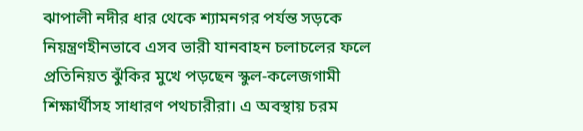ঝাপালী নদীর ধার থেকে শ্যামনগর পর্যন্ত সড়কে নিয়ন্ত্রণহীনভাবে এসব ভারী যানবাহন চলাচলের ফলে প্রতিনিয়ত ঝুঁকির মুখে পড়ছেন স্কুল-কলেজগামী শিক্ষার্থীসহ সাধারণ পথচারীরা। এ অবস্থায় চরম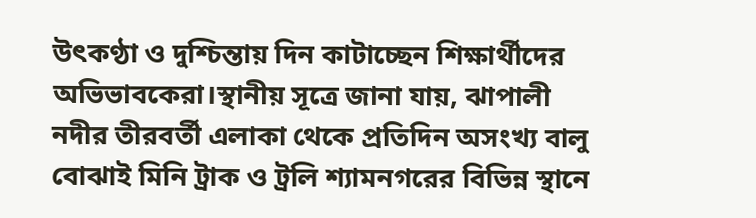উৎকণ্ঠা ও দুশ্চিন্তায় দিন কাটাচ্ছেন শিক্ষার্থীদের অভিভাবকেরা।স্থানীয় সূত্রে জানা যায়, ঝাপালী নদীর তীরবর্তী এলাকা থেকে প্রতিদিন অসংখ্য বালু বোঝাই মিনি ট্রাক ও ট্রলি শ্যামনগরের বিভিন্ন স্থানে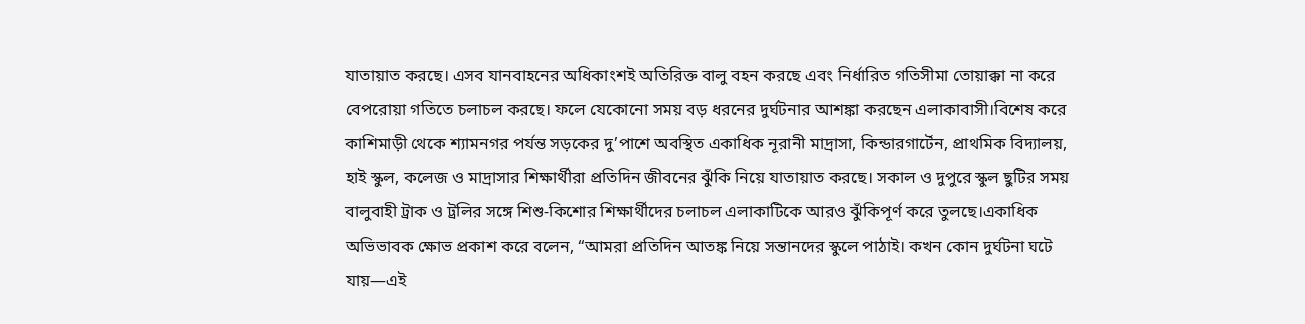যাতায়াত করছে। এসব যানবাহনের অধিকাংশই অতিরিক্ত বালু বহন করছে এবং নির্ধারিত গতিসীমা তোয়াক্কা না করে বেপরোয়া গতিতে চলাচল করছে। ফলে যেকোনো সময় বড় ধরনের দুর্ঘটনার আশঙ্কা করছেন এলাকাবাসী।বিশেষ করে কাশিমাড়ী থেকে শ্যামনগর পর্যন্ত সড়কের দু’পাশে অবস্থিত একাধিক নূরানী মাদ্রাসা, কিন্ডারগার্টেন, প্রাথমিক বিদ্যালয়, হাই স্কুল, কলেজ ও মাদ্রাসার শিক্ষার্থীরা প্রতিদিন জীবনের ঝুঁকি নিয়ে যাতায়াত করছে। সকাল ও দুপুরে স্কুল ছুটির সময় বালুবাহী ট্রাক ও ট্রলির সঙ্গে শিশু-কিশোর শিক্ষার্থীদের চলাচল এলাকাটিকে আরও ঝুঁকিপূর্ণ করে তুলছে।একাধিক অভিভাবক ক্ষোভ প্রকাশ করে বলেন, “আমরা প্রতিদিন আতঙ্ক নিয়ে সন্তানদের স্কুলে পাঠাই। কখন কোন দুর্ঘটনা ঘটে যায়—এই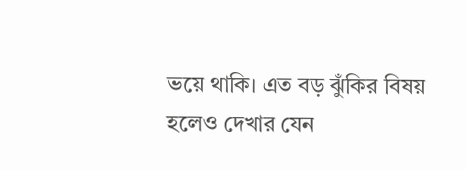ভয়ে থাকি। এত বড় ঝুঁকির বিষয় হলেও দেখার যেন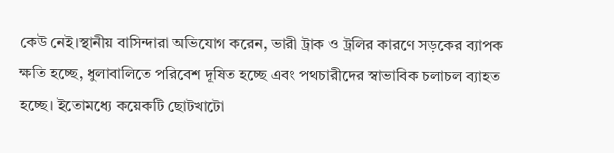কেউ নেই।স্থানীয় বাসিন্দারা অভিযোগ করেন, ভারী ট্রাক ও ট্রলির কারণে সড়কের ব্যাপক ক্ষতি হচ্ছে, ধুলাবালিতে পরিবেশ দূষিত হচ্ছে এবং পথচারীদের স্বাভাবিক চলাচল ব্যাহত হচ্ছে। ইতোমধ্যে কয়েকটি ছোটখাটো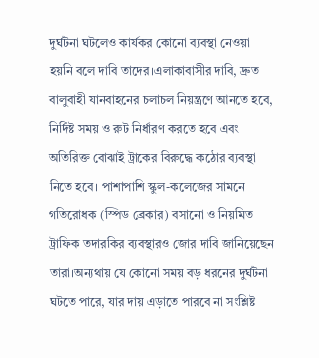দুর্ঘটনা ঘটলেও কার্যকর কোনো ব্যবস্থা নেওয়া হয়নি বলে দাবি তাদের।এলাকাবাসীর দাবি, দ্রুত বালুবাহী যানবাহনের চলাচল নিয়ন্ত্রণে আনতে হবে, নির্দিষ্ট সময় ও রুট নির্ধারণ করতে হবে এবং অতিরিক্ত বোঝাই ট্রাকের বিরুদ্ধে কঠোর ব্যবস্থা নিতে হবে। পাশাপাশি স্কুল-কলেজের সামনে গতিরোধক (স্পিড ব্রেকার) বসানো ও নিয়মিত ট্রাফিক তদারকির ব্যবস্থারও জোর দাবি জানিয়েছেন তারা।অন্যথায় যে কোনো সময় বড় ধরনের দুর্ঘটনা ঘটতে পারে, যার দায় এড়াতে পারবে না সংশ্লিষ্ট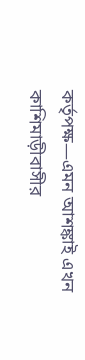কর্তৃপক্ষ—এমন আশঙ্কাই এখন কাশিমাড়ীবাসীর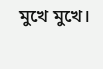মুখে মুখে।